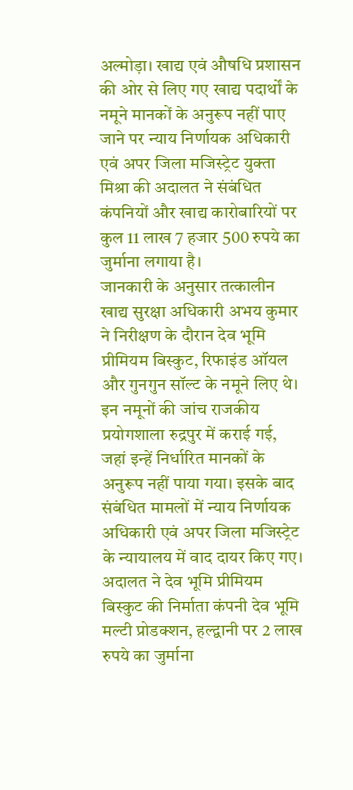अल्मोड़ा। खाद्य एवं औषधि प्रशासन की ओर से लिए गए खाद्य पदार्थों के नमूने मानकों के अनुरूप नहीं पाए जाने पर न्याय निर्णायक अधिकारी एवं अपर जिला मजिस्ट्रेट युक्ता मिश्रा की अदालत ने संबंधित कंपनियों और खाद्य कारोबारियों पर कुल 11 लाख 7 हजार 500 रुपये का जुर्माना लगाया है।
जानकारी के अनुसार तत्कालीन खाद्य सुरक्षा अधिकारी अभय कुमार ने निरीक्षण के दौरान देव भूमि प्रीमियम बिस्कुट, रिफाइंड ऑयल और गुनगुन सॉल्ट के नमूने लिए थे। इन नमूनों की जांच राजकीय प्रयोगशाला रुद्रपुर में कराई गई, जहां इन्हें निर्धारित मानकों के अनुरूप नहीं पाया गया। इसके बाद संबंधित मामलों में न्याय निर्णायक अधिकारी एवं अपर जिला मजिस्ट्रेट के न्यायालय में वाद दायर किए गए।
अदालत ने देव भूमि प्रीमियम बिस्कुट की निर्माता कंपनी देव भूमि मल्टी प्रोडक्शन, हल्द्वानी पर 2 लाख रुपये का जुर्माना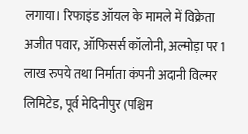लगाया। रिफाइंड ऑयल के मामले में विक्रेता अजीत पवार, ऑफिसर्स कॉलोनी, अल्मोड़ा पर 1 लाख रुपये तथा निर्माता कंपनी अदानी विल्मर लिमिटेड, पूर्व मेदिनीपुर (पश्चिम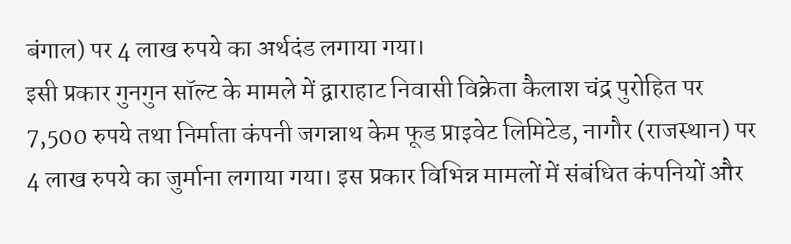बंगाल) पर 4 लाख रुपये का अर्थदंड लगाया गया।
इसी प्रकार गुनगुन सॉल्ट के मामले में द्वाराहाट निवासी विक्रेता कैलाश चंद्र पुरोहित पर 7,500 रुपये तथा निर्माता कंपनी जगन्नाथ केम फूड प्राइवेट लिमिटेड, नागौर (राजस्थान) पर 4 लाख रुपये का जुर्माना लगाया गया। इस प्रकार विभिन्न मामलों में संबंधित कंपनियों और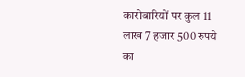कारोबारियों पर कुल 11 लाख 7 हजार 500 रुपये का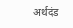अर्थदंड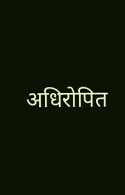अधिरोपित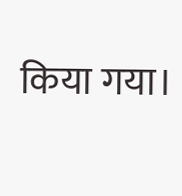किया गया।